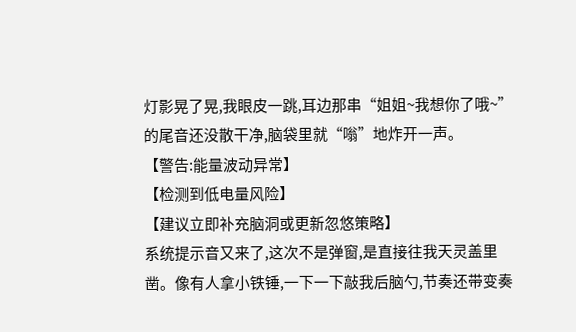灯影晃了晃,我眼皮一跳,耳边那串“姐姐~我想你了哦~”的尾音还没散干净,脑袋里就“嗡”地炸开一声。
【警告:能量波动异常】
【检测到低电量风险】
【建议立即补充脑洞或更新忽悠策略】
系统提示音又来了,这次不是弹窗,是直接往我天灵盖里凿。像有人拿小铁锤,一下一下敲我后脑勺,节奏还带变奏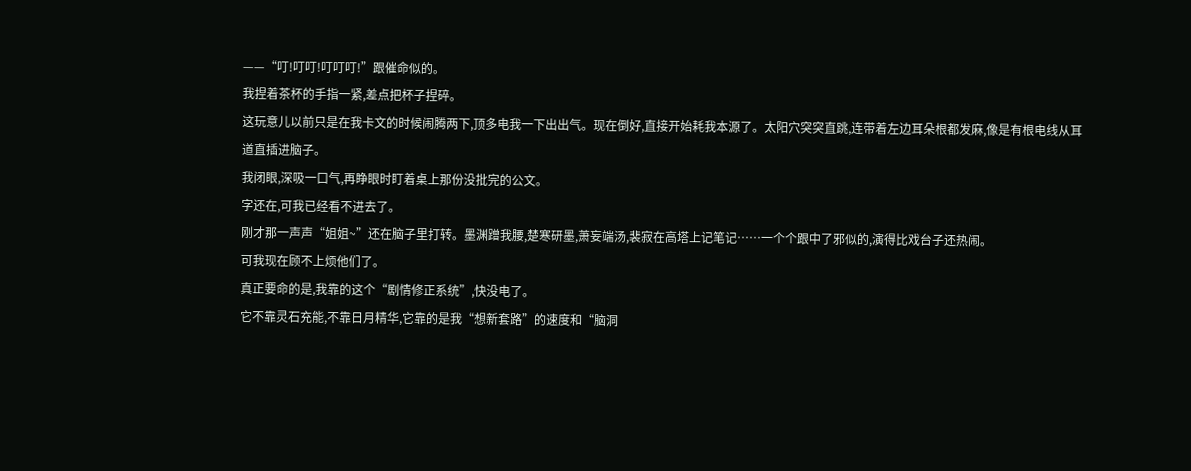——“叮!叮叮!叮叮叮!”跟催命似的。
我捏着茶杯的手指一紧,差点把杯子捏碎。
这玩意儿以前只是在我卡文的时候闹腾两下,顶多电我一下出出气。现在倒好,直接开始耗我本源了。太阳穴突突直跳,连带着左边耳朵根都发麻,像是有根电线从耳道直插进脑子。
我闭眼,深吸一口气,再睁眼时盯着桌上那份没批完的公文。
字还在,可我已经看不进去了。
刚才那一声声“姐姐~”还在脑子里打转。墨渊蹭我腰,楚寒研墨,萧妄端汤,裴寂在高塔上记笔记……一个个跟中了邪似的,演得比戏台子还热闹。
可我现在顾不上烦他们了。
真正要命的是,我靠的这个“剧情修正系统”,快没电了。
它不靠灵石充能,不靠日月精华,它靠的是我“想新套路”的速度和“脑洞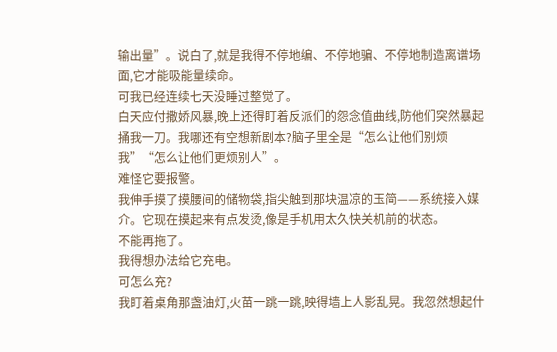输出量”。说白了,就是我得不停地编、不停地骗、不停地制造离谱场面,它才能吸能量续命。
可我已经连续七天没睡过整觉了。
白天应付撒娇风暴,晚上还得盯着反派们的怨念值曲线,防他们突然暴起捅我一刀。我哪还有空想新剧本?脑子里全是“怎么让他们别烦我”“怎么让他们更烦别人”。
难怪它要报警。
我伸手摸了摸腰间的储物袋,指尖触到那块温凉的玉简——系统接入媒介。它现在摸起来有点发烫,像是手机用太久快关机前的状态。
不能再拖了。
我得想办法给它充电。
可怎么充?
我盯着桌角那盏油灯,火苗一跳一跳,映得墙上人影乱晃。我忽然想起什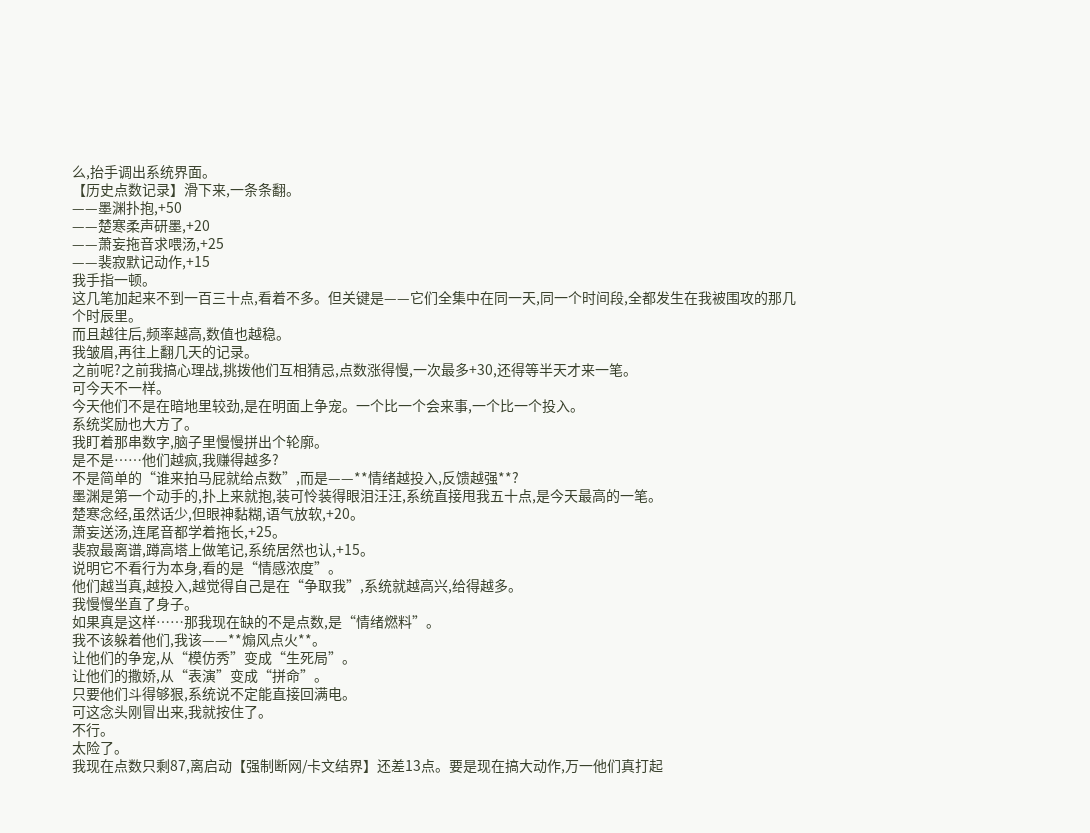么,抬手调出系统界面。
【历史点数记录】滑下来,一条条翻。
——墨渊扑抱,+50
——楚寒柔声研墨,+20
——萧妄拖音求喂汤,+25
——裴寂默记动作,+15
我手指一顿。
这几笔加起来不到一百三十点,看着不多。但关键是——它们全集中在同一天,同一个时间段,全都发生在我被围攻的那几个时辰里。
而且越往后,频率越高,数值也越稳。
我皱眉,再往上翻几天的记录。
之前呢?之前我搞心理战,挑拨他们互相猜忌,点数涨得慢,一次最多+30,还得等半天才来一笔。
可今天不一样。
今天他们不是在暗地里较劲,是在明面上争宠。一个比一个会来事,一个比一个投入。
系统奖励也大方了。
我盯着那串数字,脑子里慢慢拼出个轮廓。
是不是……他们越疯,我赚得越多?
不是简单的“谁来拍马屁就给点数”,而是——**情绪越投入,反馈越强**?
墨渊是第一个动手的,扑上来就抱,装可怜装得眼泪汪汪,系统直接甩我五十点,是今天最高的一笔。
楚寒念经,虽然话少,但眼神黏糊,语气放软,+20。
萧妄送汤,连尾音都学着拖长,+25。
裴寂最离谱,蹲高塔上做笔记,系统居然也认,+15。
说明它不看行为本身,看的是“情感浓度”。
他们越当真,越投入,越觉得自己是在“争取我”,系统就越高兴,给得越多。
我慢慢坐直了身子。
如果真是这样……那我现在缺的不是点数,是“情绪燃料”。
我不该躲着他们,我该——**煽风点火**。
让他们的争宠,从“模仿秀”变成“生死局”。
让他们的撒娇,从“表演”变成“拼命”。
只要他们斗得够狠,系统说不定能直接回满电。
可这念头刚冒出来,我就按住了。
不行。
太险了。
我现在点数只剩87,离启动【强制断网/卡文结界】还差13点。要是现在搞大动作,万一他们真打起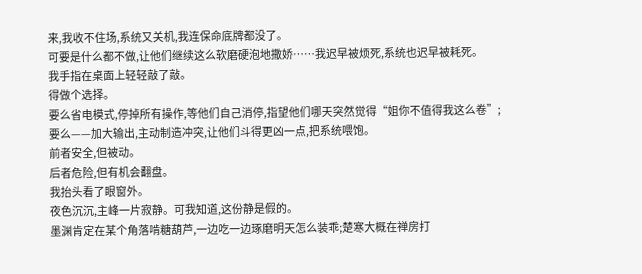来,我收不住场,系统又关机,我连保命底牌都没了。
可要是什么都不做,让他们继续这么软磨硬泡地撒娇……我迟早被烦死,系统也迟早被耗死。
我手指在桌面上轻轻敲了敲。
得做个选择。
要么省电模式,停掉所有操作,等他们自己消停,指望他们哪天突然觉得“姐你不值得我这么卷”;
要么——加大输出,主动制造冲突,让他们斗得更凶一点,把系统喂饱。
前者安全,但被动。
后者危险,但有机会翻盘。
我抬头看了眼窗外。
夜色沉沉,主峰一片寂静。可我知道,这份静是假的。
墨渊肯定在某个角落啃糖葫芦,一边吃一边琢磨明天怎么装乖;楚寒大概在禅房打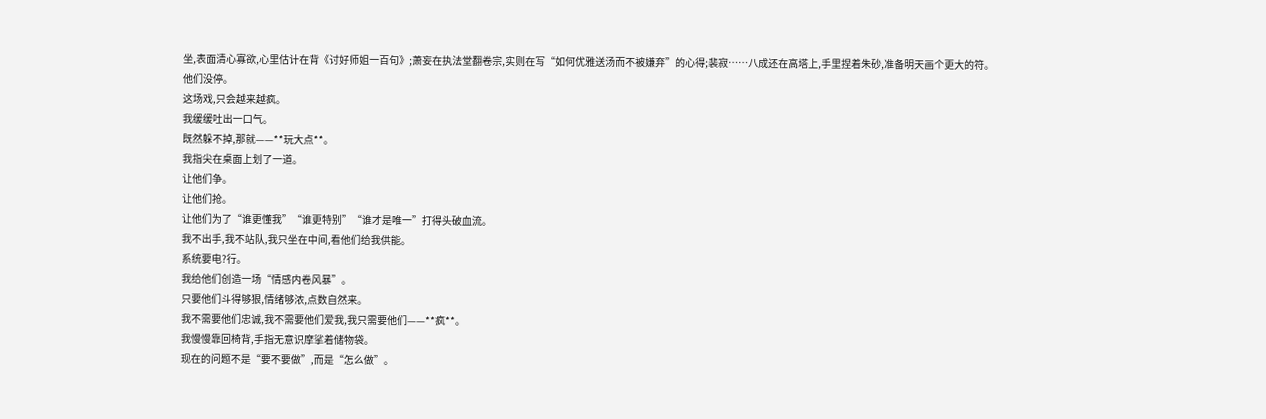坐,表面清心寡欲,心里估计在背《讨好师姐一百句》;萧妄在执法堂翻卷宗,实则在写“如何优雅送汤而不被嫌弃”的心得;裴寂……八成还在高塔上,手里捏着朱砂,准备明天画个更大的符。
他们没停。
这场戏,只会越来越疯。
我缓缓吐出一口气。
既然躲不掉,那就——**玩大点**。
我指尖在桌面上划了一道。
让他们争。
让他们抢。
让他们为了“谁更懂我”“谁更特别”“谁才是唯一”打得头破血流。
我不出手,我不站队,我只坐在中间,看他们给我供能。
系统要电?行。
我给他们创造一场“情感内卷风暴”。
只要他们斗得够狠,情绪够浓,点数自然来。
我不需要他们忠诚,我不需要他们爱我,我只需要他们——**疯**。
我慢慢靠回椅背,手指无意识摩挲着储物袋。
现在的问题不是“要不要做”,而是“怎么做”。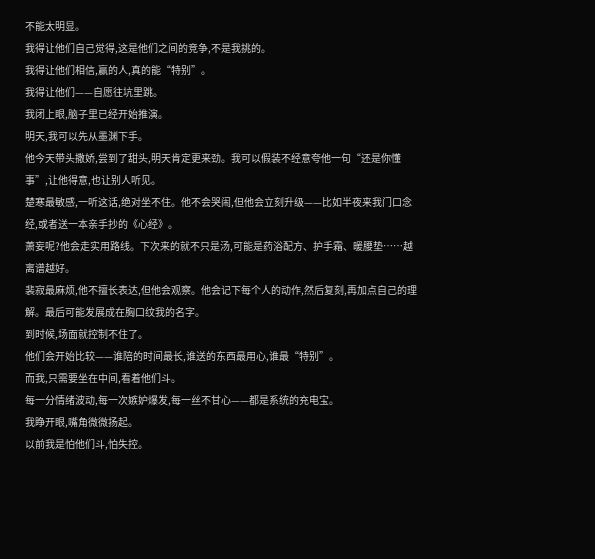不能太明显。
我得让他们自己觉得,这是他们之间的竞争,不是我挑的。
我得让他们相信,赢的人,真的能“特别”。
我得让他们——自愿往坑里跳。
我闭上眼,脑子里已经开始推演。
明天,我可以先从墨渊下手。
他今天带头撒娇,尝到了甜头,明天肯定更来劲。我可以假装不经意夸他一句“还是你懂事”,让他得意,也让别人听见。
楚寒最敏感,一听这话,绝对坐不住。他不会哭闹,但他会立刻升级——比如半夜来我门口念经,或者送一本亲手抄的《心经》。
萧妄呢?他会走实用路线。下次来的就不只是汤,可能是药浴配方、护手霜、暖腰垫……越离谱越好。
裴寂最麻烦,他不擅长表达,但他会观察。他会记下每个人的动作,然后复刻,再加点自己的理解。最后可能发展成在胸口纹我的名字。
到时候,场面就控制不住了。
他们会开始比较——谁陪的时间最长,谁送的东西最用心,谁最“特别”。
而我,只需要坐在中间,看着他们斗。
每一分情绪波动,每一次嫉妒爆发,每一丝不甘心——都是系统的充电宝。
我睁开眼,嘴角微微扬起。
以前我是怕他们斗,怕失控。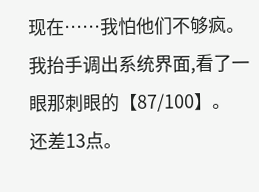现在……我怕他们不够疯。
我抬手调出系统界面,看了一眼那刺眼的【87/100】。
还差13点。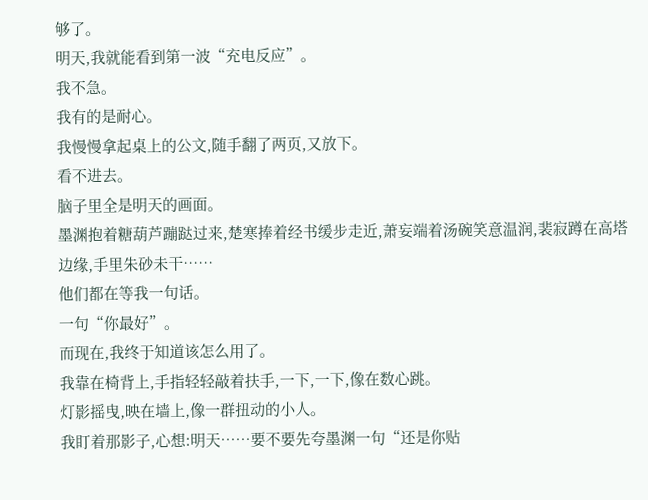够了。
明天,我就能看到第一波“充电反应”。
我不急。
我有的是耐心。
我慢慢拿起桌上的公文,随手翻了两页,又放下。
看不进去。
脑子里全是明天的画面。
墨渊抱着糖葫芦蹦跶过来,楚寒捧着经书缓步走近,萧妄端着汤碗笑意温润,裴寂蹲在高塔边缘,手里朱砂未干……
他们都在等我一句话。
一句“你最好”。
而现在,我终于知道该怎么用了。
我靠在椅背上,手指轻轻敲着扶手,一下,一下,像在数心跳。
灯影摇曳,映在墙上,像一群扭动的小人。
我盯着那影子,心想:明天……要不要先夸墨渊一句“还是你贴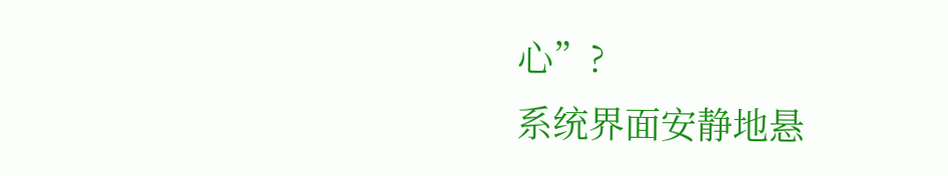心”?
系统界面安静地悬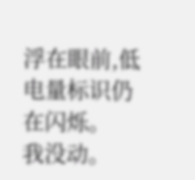浮在眼前,低电量标识仍在闪烁。
我没动。